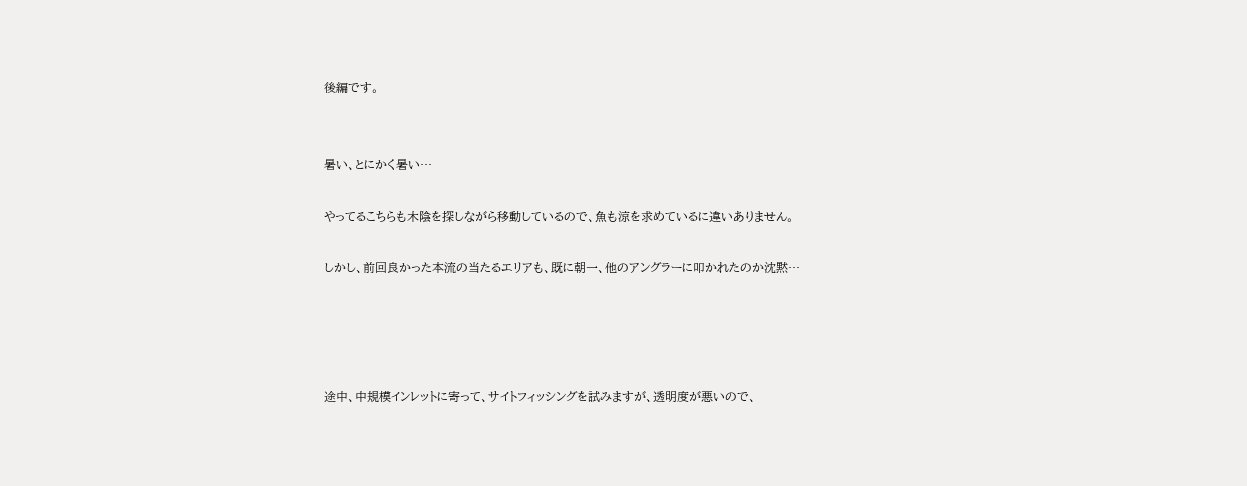後編です。


暑い、とにかく暑い…

やってるこちらも木陰を探しながら移動しているので、魚も涼を求めているに違いありません。

しかし、前回良かった本流の当たるエリアも、既に朝一、他のアングラーに叩かれたのか沈黙…




途中、中規模インレットに寄って、サイトフィッシングを試みますが、透明度が悪いので、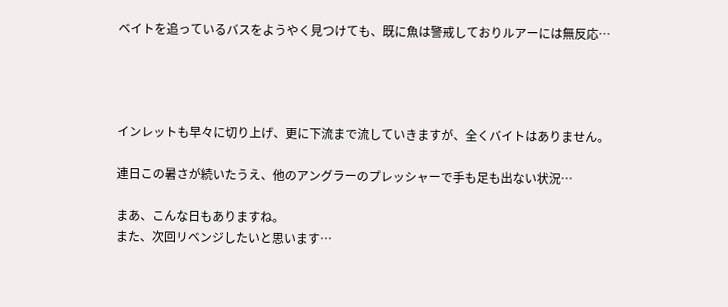ベイトを追っているバスをようやく見つけても、既に魚は警戒しておりルアーには無反応…




インレットも早々に切り上げ、更に下流まで流していきますが、全くバイトはありません。

連日この暑さが続いたうえ、他のアングラーのプレッシャーで手も足も出ない状況…

まあ、こんな日もありますね。
また、次回リベンジしたいと思います…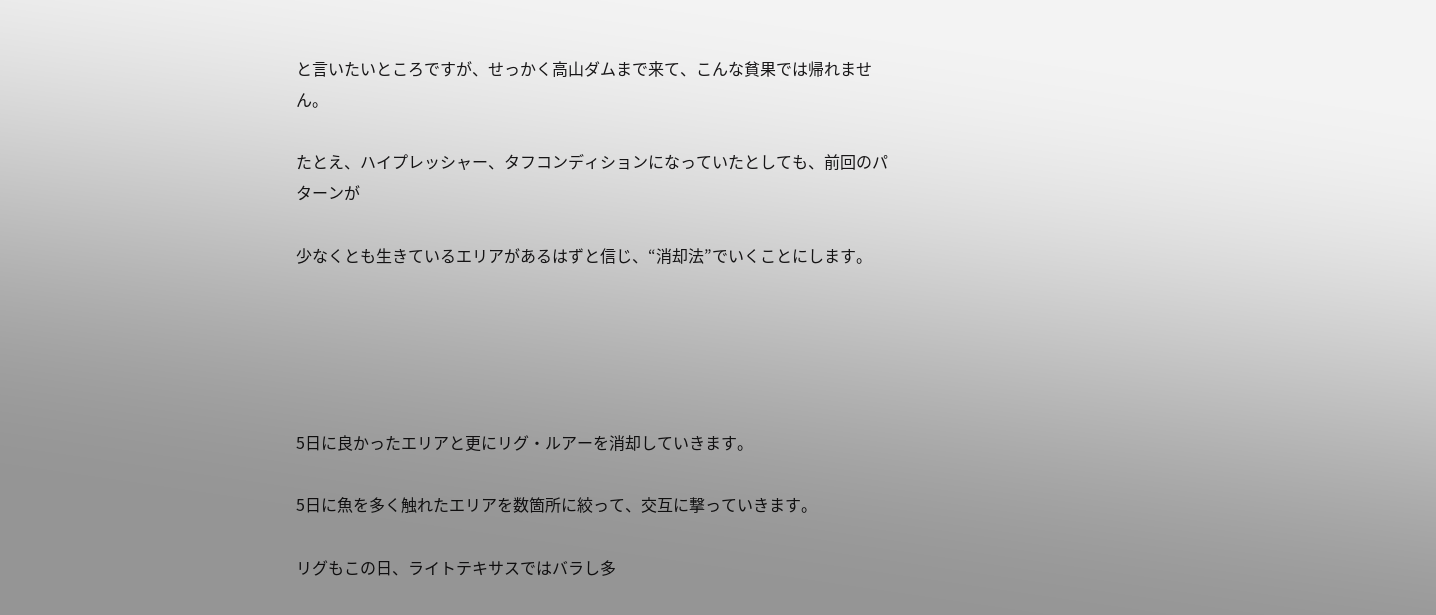と言いたいところですが、せっかく高山ダムまで来て、こんな貧果では帰れません。

たとえ、ハイプレッシャー、タフコンディションになっていたとしても、前回のパターンが

少なくとも生きているエリアがあるはずと信じ、“消却法”でいくことにします。





5日に良かったエリアと更にリグ・ルアーを消却していきます。

5日に魚を多く触れたエリアを数箇所に絞って、交互に撃っていきます。

リグもこの日、ライトテキサスではバラし多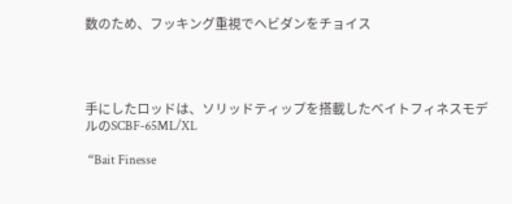数のため、フッキング重視でヘビダンをチョイス




手にしたロッドは、ソリッドティップを搭載したベイトフィネスモデルのSCBF-65ML/XL

 “Bait Finesse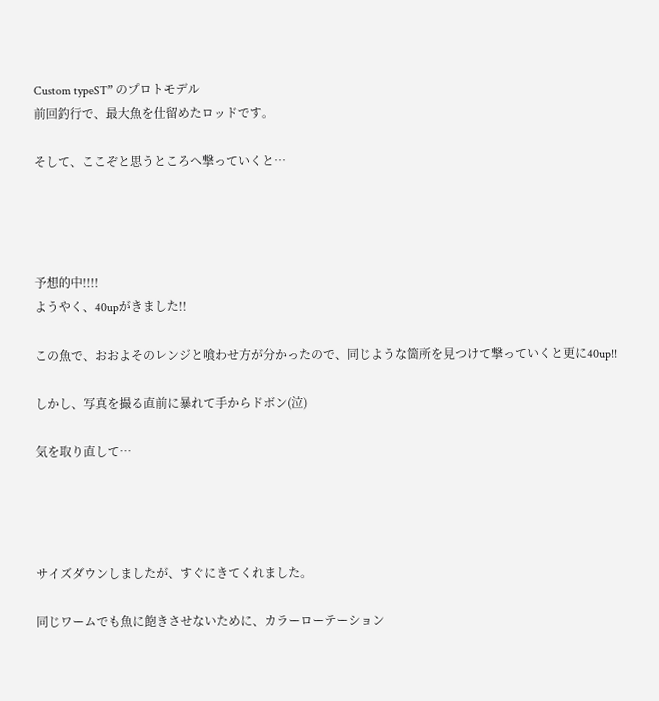Custom typeST” のプロトモデル
前回釣行で、最大魚を仕留めたロッドです。

そして、ここぞと思うところへ撃っていくと…




予想的中!!!!
ようやく、40upがきました!!

この魚で、おおよそのレンジと喰わせ方が分かったので、同じような箇所を見つけて撃っていくと更に40up!!

しかし、写真を撮る直前に暴れて手からドボン(泣)

気を取り直して…




サイズダウンしましたが、すぐにきてくれました。

同じワームでも魚に飽きさせないために、カラーローテーション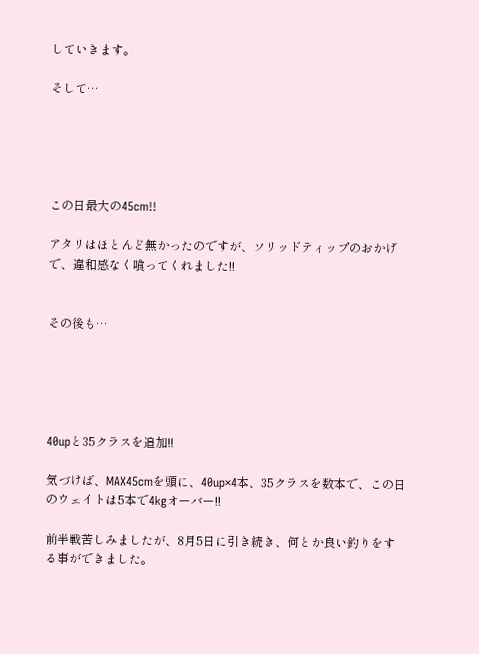していきます。

そして…





この日最大の45cm!!

アタリはほとんど無かったのですが、ソリッドティップのおかげで、違和感なく喰ってくれました!!


その後も…





40upと35クラスを追加!!

気づけば、MAX45cmを頭に、40up×4本、35クラスを数本で、この日のウェイトは5本で4kgオーバー!!

前半戦苦しみましたが、8月5日に引き続き、何とか良い釣りをする事ができました。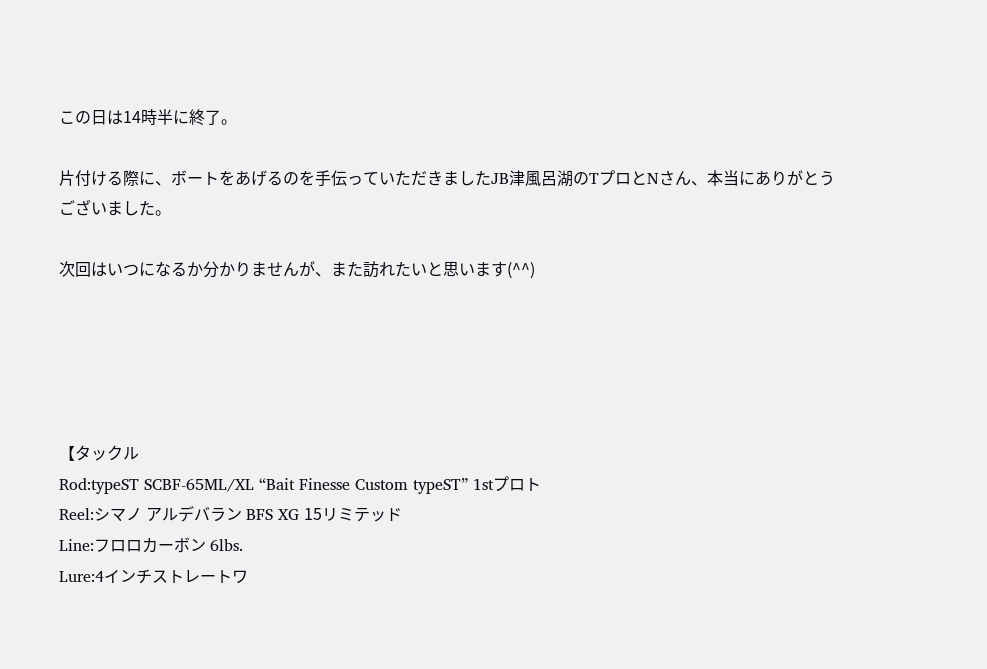この日は14時半に終了。

片付ける際に、ボートをあげるのを手伝っていただきましたJB津風呂湖のTプロとNさん、本当にありがとうございました。

次回はいつになるか分かりませんが、また訪れたいと思います(^^)





【タックル
Rod:typeST SCBF-65ML/XL “Bait Finesse Custom typeST” 1stプロト
Reel:シマノ アルデバラン BFS XG 15リミテッド
Line:フロロカーボン 6lbs.
Lure:4インチストレートワ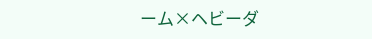ーム×ヘビーダ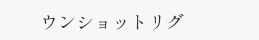ウンショットリグ